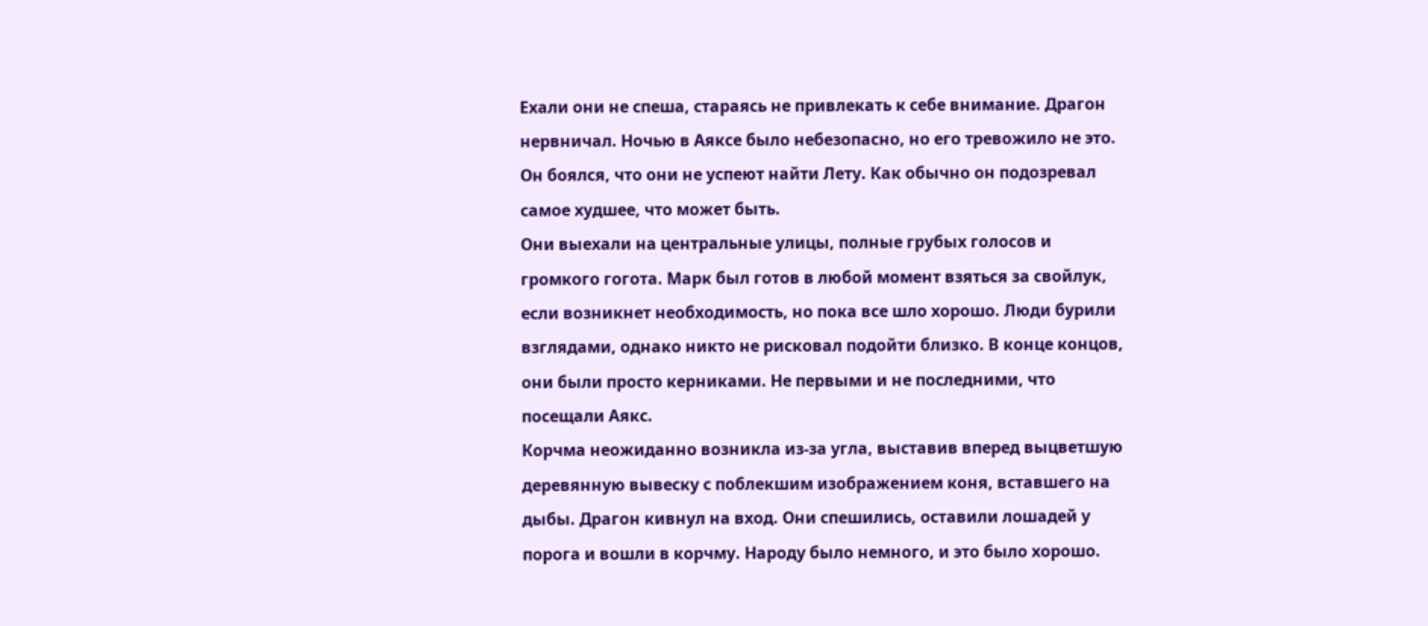Ехали они не спеша, стараясь не привлекать к себе внимание. Драгон нервничал. Ночью в Аяксе было небезопасно, но его тревожило не это. Он боялся, что они не успеют найти Лету. Как обычно он подозревал самое худшее, что может быть.
Они выехали на центральные улицы, полные грубых голосов и громкого гогота. Марк был готов в любой момент взяться за свойлук, если возникнет необходимость, но пока все шло хорошо. Люди бурили взглядами, однако никто не рисковал подойти близко. В конце концов, они были просто керниками. Не первыми и не последними, что посещали Аякс.
Корчма неожиданно возникла из-за угла, выставив вперед выцветшую деревянную вывеску с поблекшим изображением коня, вставшего на дыбы. Драгон кивнул на вход. Они спешились, оставили лошадей у порога и вошли в корчму. Народу было немного, и это было хорошо.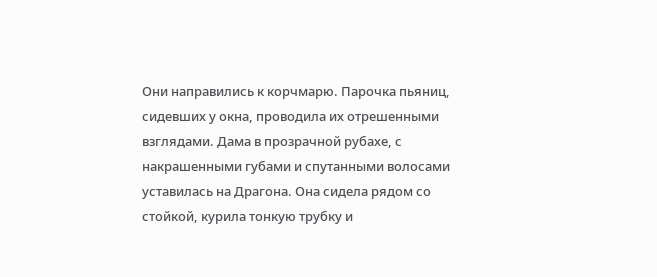Они направились к корчмарю. Парочка пьяниц, сидевших у окна, проводила их отрешенными взглядами. Дама в прозрачной рубахе, с накрашенными губами и спутанными волосами уставилась на Драгона. Она сидела рядом со стойкой, курила тонкую трубку и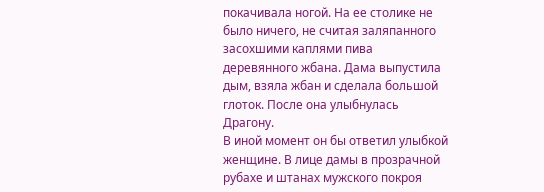покачивала ногой. На ее столике не было ничего, не считая заляпанного засохшими каплями пива деревянного жбана. Дама выпустила дым, взяла жбан и сделала большой глоток. После она улыбнулась Драгону.
В иной момент он бы ответил улыбкой женщине. В лице дамы в прозрачной рубахе и штанах мужского покроя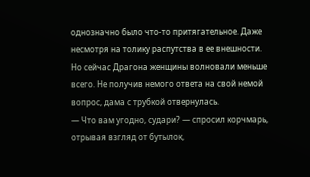однозначно было что-то притягательное. Даже несмотря на толику распутства в ее внешности. Но сейчас Драгона женщины волновали меньше всего. Не получив немого ответа на свой немой вопрос, дама с трубкой отвернулась.
— Что вам угодно, судари? — спросил корчмарь, отрывая взгляд от бутылок,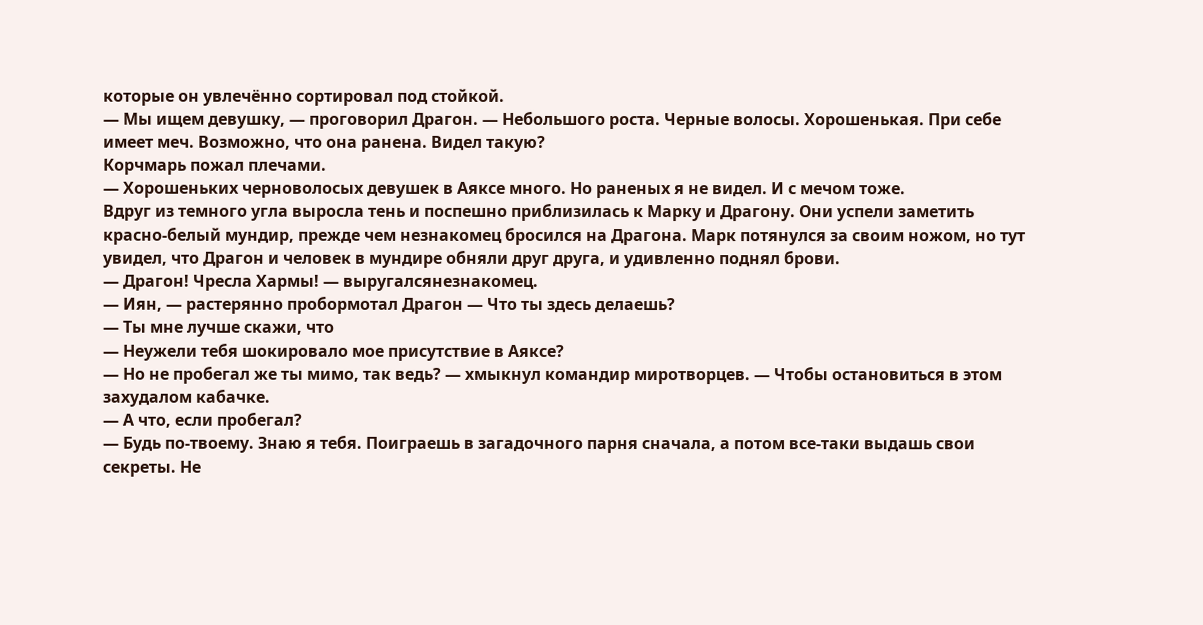которые он увлечённо сортировал под стойкой.
— Мы ищем девушку, — проговорил Драгон. — Небольшого роста. Черные волосы. Хорошенькая. При себе имеет меч. Возможно, что она ранена. Видел такую?
Корчмарь пожал плечами.
— Хорошеньких черноволосых девушек в Аяксе много. Но раненых я не видел. И с мечом тоже.
Вдруг из темного угла выросла тень и поспешно приблизилась к Марку и Драгону. Они успели заметить красно-белый мундир, прежде чем незнакомец бросился на Драгона. Марк потянулся за своим ножом, но тут увидел, что Драгон и человек в мундире обняли друг друга, и удивленно поднял брови.
— Драгон! Чресла Хармы! — выругалсянезнакомец.
— Иян, — растерянно пробормотал Драгон — Что ты здесь делаешь?
— Ты мне лучше скажи, что
— Неужели тебя шокировало мое присутствие в Аяксе?
— Но не пробегал же ты мимо, так ведь? — хмыкнул командир миротворцев. — Чтобы остановиться в этом захудалом кабачке.
— А что, если пробегал?
— Будь по-твоему. Знаю я тебя. Поиграешь в загадочного парня сначала, а потом все-таки выдашь свои секреты. Не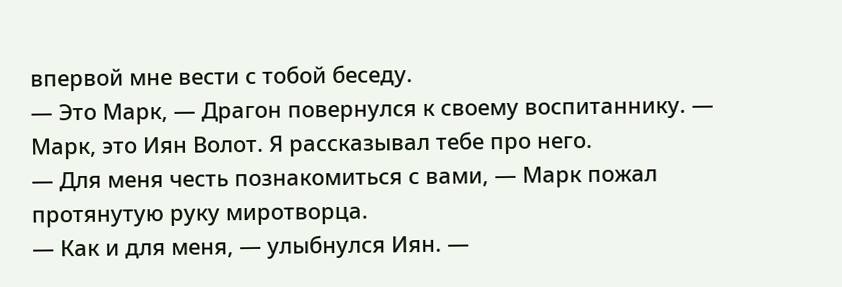впервой мне вести с тобой беседу.
— Это Марк, — Драгон повернулся к своему воспитаннику. — Марк, это Иян Волот. Я рассказывал тебе про него.
— Для меня честь познакомиться с вами, — Марк пожал протянутую руку миротворца.
— Как и для меня, — улыбнулся Иян. —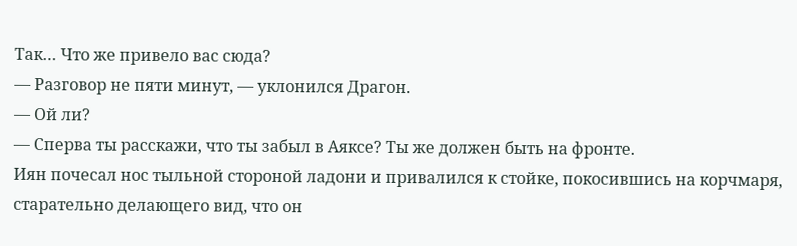Так… Что же привело вас сюда?
— Разговор не пяти минут, — уклонился Драгон.
— Ой ли?
— Сперва ты расскажи, что ты забыл в Аяксе? Ты же должен быть на фронте.
Иян почесал нос тыльной стороной ладони и привалился к стойке, покосившись на корчмаря, старательно делающего вид, что он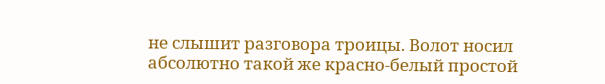не слышит разговора троицы. Волот носил абсолютно такой же красно-белый простой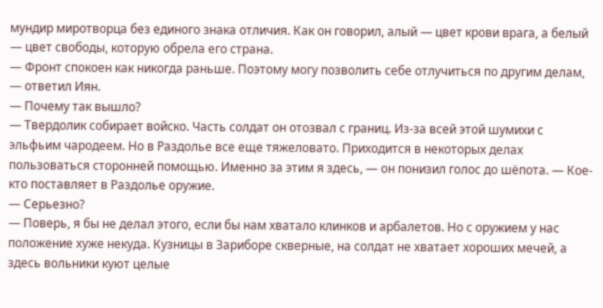мундир миротворца без единого знака отличия. Как он говорил, алый — цвет крови врага, а белый — цвет свободы, которую обрела его страна.
— Фронт спокоен как никогда раньше. Поэтому могу позволить себе отлучиться по другим делам, — ответил Иян.
— Почему так вышло?
— Твердолик собирает войско. Часть солдат он отозвал с границ. Из-за всей этой шумихи с эльфьим чародеем. Но в Раздолье все еще тяжеловато. Приходится в некоторых делах пользоваться сторонней помощью. Именно за этим я здесь, — он понизил голос до шёпота. — Кое-кто поставляет в Раздолье оружие.
— Серьезно?
— Поверь, я бы не делал этого, если бы нам хватало клинков и арбалетов. Но с оружием у нас положение хуже некуда. Кузницы в Зариборе скверные, на солдат не хватает хороших мечей, а здесь вольники куют целые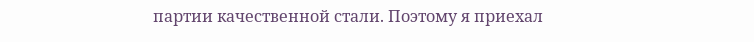партии качественной стали. Поэтому я приехал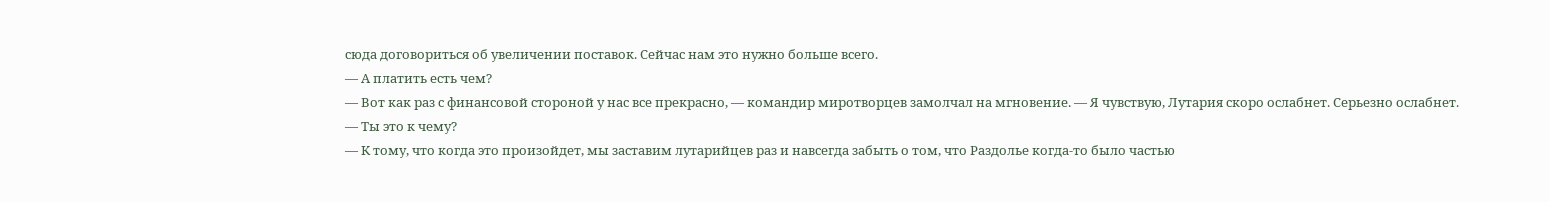сюда договориться об увеличении поставок. Сейчас нам это нужно больше всего.
— А платить есть чем?
— Вот как раз с финансовой стороной у нас все прекрасно, — командир миротворцев замолчал на мгновение. — Я чувствую, Лутария скоро ослабнет. Серьезно ослабнет.
— Ты это к чему?
— К тому, что когда это произойдет, мы заставим лутарийцев раз и навсегда забыть о том, что Раздолье когда-то было частью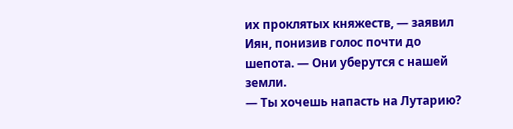их проклятых княжеств, — заявил Иян, понизив голос почти до шепота. — Они уберутся с нашей земли.
— Ты хочешь напасть на Лутарию?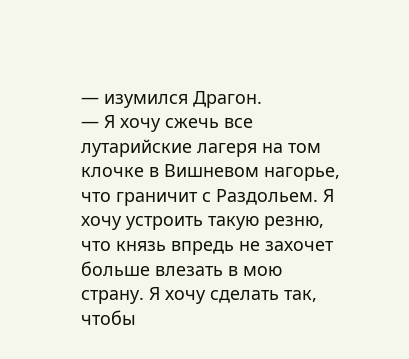— изумился Драгон.
— Я хочу сжечь все лутарийские лагеря на том клочке в Вишневом нагорье, что граничит с Раздольем. Я хочу устроить такую резню, что князь впредь не захочет больше влезать в мою страну. Я хочу сделать так, чтобы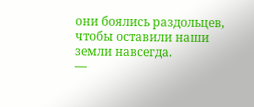они боялись раздольцев, чтобы оставили наши земли навсегда.
—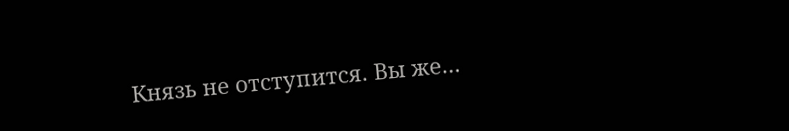Князь не отступится. Вы же…